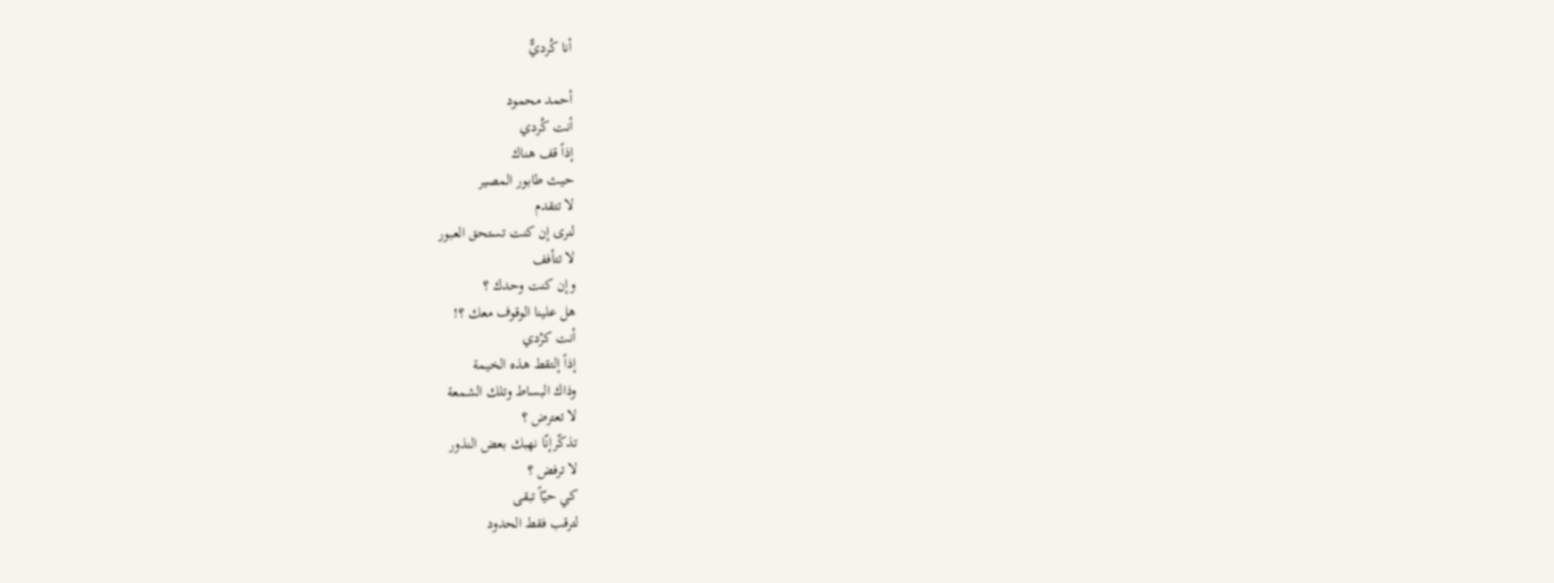أنا كُرديٌّ

أحمد محمود
أنت كُردي
إذاً قف هناك
حيث طابور المصير
لا تتقدم
لنرى إن كنت تستحق العبور
لا تتأفف
وإن كنت وحدك ؟
هل علينا الوقوف معك ؟!
أنت كرُدي
إذاً إلتقط هذه الخيمة
وذاك البساط وتلك الشمعة
لا تعترض ؟
تذكّرإنّا نهبك بعض النذور
لا ترفض ؟
كي حيّاً تبقى
لترقب فقط الحدود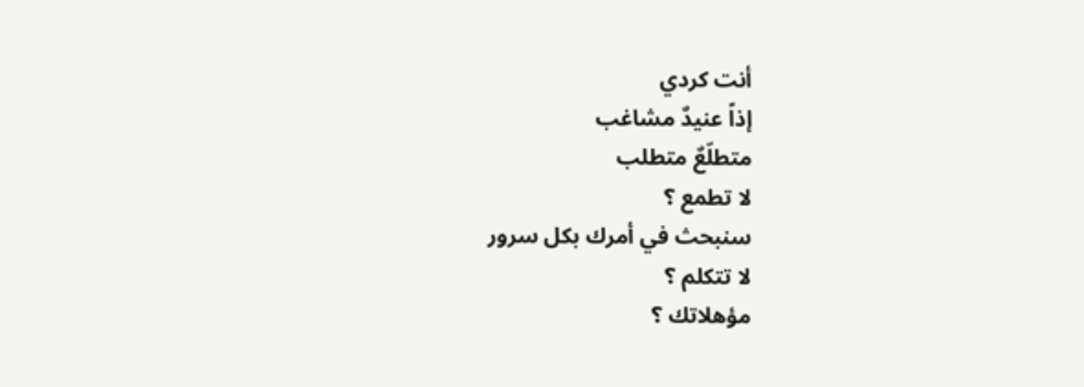أنت كردي
إذاً عنيدٌ مشاغب
متطلّعٌ متطلب
لا تطمع ؟
سنبحث في أمرك بكل سرور
لا تتكلم ؟
مؤهلاتك ؟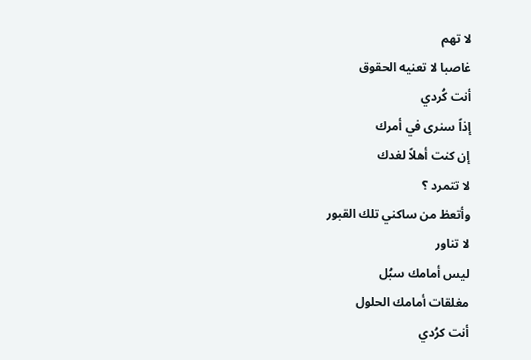لا تهم
غاصبا لا تعنيه الحقوق
أنت كُردي
إذاً سنرى في أمرك
إن كنت أهلاً لغدك
لا تتمرد ؟
وأتعظ من ساكني تلك القبور
لا تناور
ليس أمامك سبُل
مغلقات أمامك الحلول
أنت كرُدي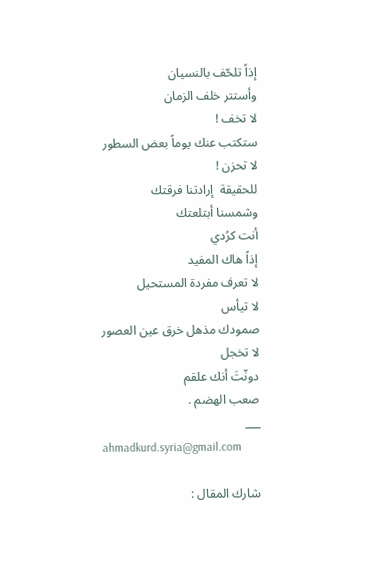إذاً تلحّف بالنسيان
وأستتر خلف الزمان
لا تخف !
ستكتب عنك يوماً بعض السطور
لا تحزن !
للحقيقة  إرادتنا فرقتك
وشمسنا أبتلعتك
أنت كرُدي
إذاً هاك المفيد
لا تعرف مفردة المستحيل
لا تيأس
صمودك مذهل خرق عين العصور
لا تخجل
دونّتَ أنك علقم
صعب الهضم .
___
ahmadkurd.syria@gmail.com

شارك المقال :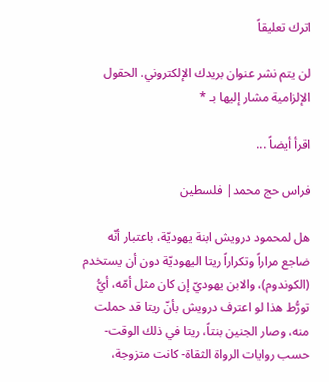اترك تعليقاً

لن يتم نشر عنوان بريدك الإلكتروني. الحقول الإلزامية مشار إليها بـ *

اقرأ أيضاً ...

فراس حج محمد| فلسطين

هل لمحمود درويش ابنة يهوديّة، باعتبار أنّه ضاجع مراراً وتكراراً ريتا اليهوديّة دون أن يستخدم (الكوندوم)، والابن يهوديّ إن كان مثل أمّه، أيُّ تورُّط هذا لو اعترف درويش بأنّ ريتا قد حملت منه، وصار الجنين بنتاً، ريتا في ذلك الوقت- حسب روايات الرواة الثقاة- كانت متزوجة،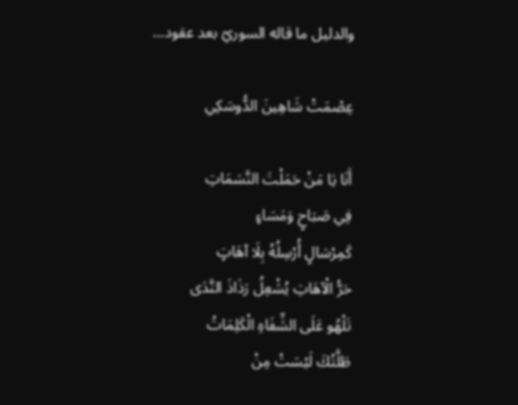والدليل ما قاله السوريّ بعد عقود…

عِصْمَتْ شَاهِينَ الدُّوسَكِي

أَنَا يَا مَنْ حَمَلْتَ النَّسَمَاتِ
فِي صَبَاحٍ وَمَسَاءٍ
كَمِرْسَالٍ أُرْسِلُهُ بِلَا آهَاتٍ
حَرُّ الْآهَاتِ يُشْعِلُ رَذَاذَ النَّدَى
تَلْهُو عَلَى الشِّفَاهِ الْكَلِمَاتُ
طَلَّتُكَ لَيْسَتْ مِنْ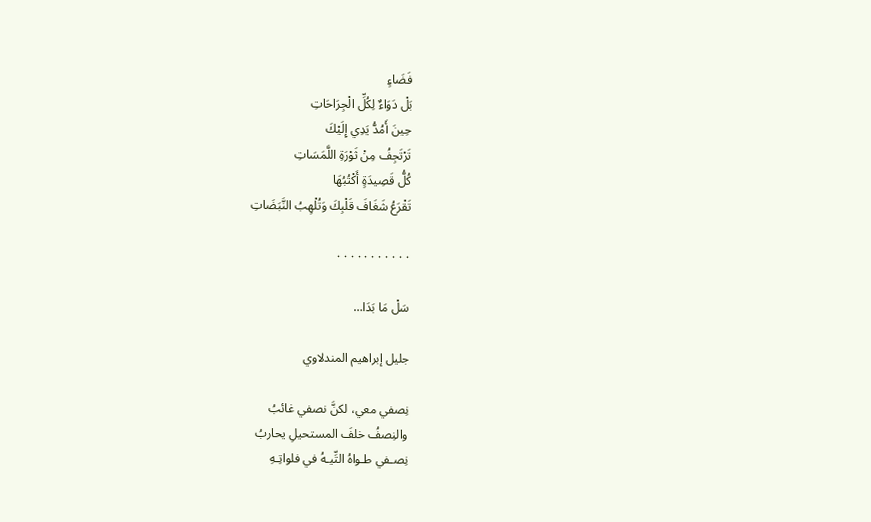فَضَاءٍ
بَلْ دَوَاءٌ لِكُلِّ الْجِرَاحَاتِ
حِينَ أَمُدُّ يَدِي إِلَيْكَ
تَرْتَجِفُ مِنْ ثَوْرَةِ اللَّمَسَاتِ
كُلُّ قَصِيدَةٍ أَكْتُبُهَا
تَقْرَعُ شَغَافَ قَلْبِكَ وَتُلْهِبُ النَّبَضَاتِ

٠٠٠٠٠٠٠٠٠٠٠

سَلْ مَا بَدَا…

جليل إبراهيم المندلاوي

نِصفي معي، لكنَّ نصفي غائبُ
والنِصفُ خلفَ المستحيلِ يحاربُ
نِصـفي طـواهُ التِّيـهُ في فلواتِـهِ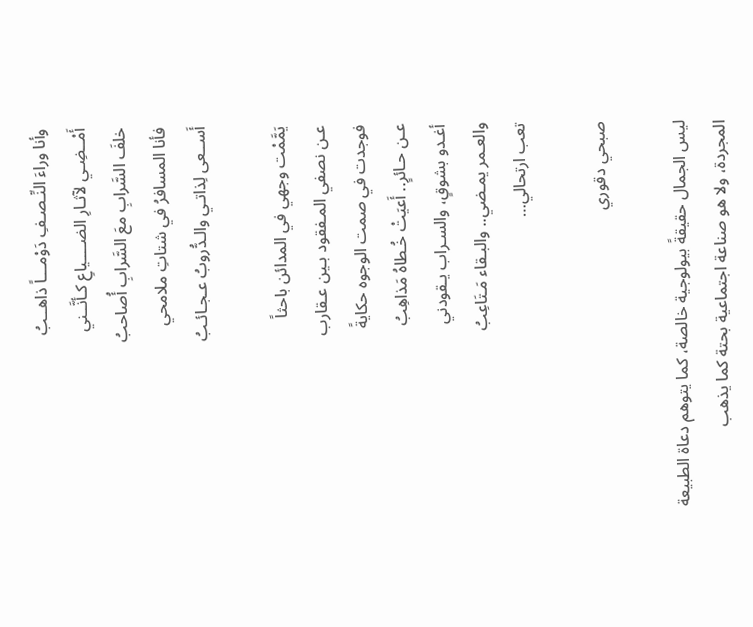وأنا وراءَ النِّـصـفِ دَوْمـــاً ذاهــبُ
أَمْــضِـي لآثـارِ الضــــياعِ كـأنَّــني
خلفَ السَّرابِ معَ السَّرابِ أُصاحبُ
فأنا المسافرُ في شتاتِ ملامحي
أَســعى لِذاتـي والـدُّروبُ عـجـائـبُ

يَمَّمْت وجهي في المدائن باحثاً
عـن نصفي المـفقود بـين عـقارب
فوجدت في صمت الوجوه حكايةً
عـن حـائرٍ.. أَعيَتْ خُـطاهُ مَذاهِبُ
أغـدو بشوقٍ، والسـراب يـقودني
والعـمر يمـضي.. والبـقاء مَـتَاعِبُ
تعب ارتحالي…

صبحي دقوري

ليس الجمال حقيقةً بيولوجية خالصة، كما يتوهم دعاة الطبيعة المجردة، ولا هو صناعة اجتماعية بحتة كما يذهب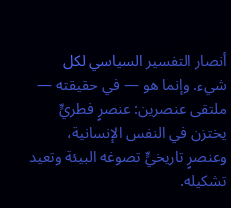أنصار التفسير السياسي لكل شيء. وإنما هو — في حقيقته — ملتقى عنصرين: عنصرٍ فطريٍّ يختزن في النفس الإنسانية، وعنصرٍ تاريخيٍّ تصوغه البيئة وتعيد تشكيله.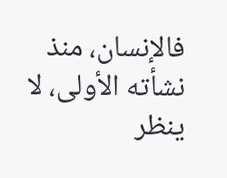فالإنسان، منذ نشأته الأولى، لا ينظر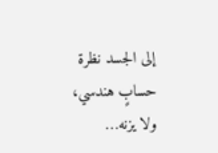إلى الجسد نظرة حسابٍ هندسي، ولا يزنه…